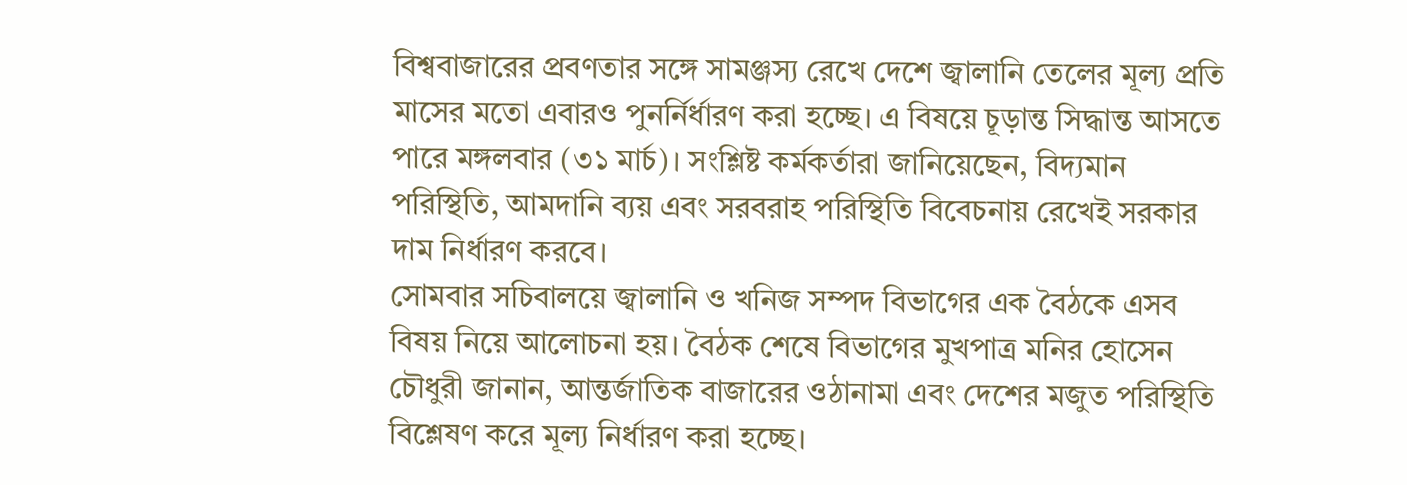বিশ্ববাজারের প্রবণতার সঙ্গে সামঞ্জস্য রেখে দেশে জ্বালানি তেলের মূল্য প্রতি মাসের মতো এবারও পুনর্নির্ধারণ করা হচ্ছে। এ বিষয়ে চূড়ান্ত সিদ্ধান্ত আসতে পারে মঙ্গলবার (৩১ মার্চ)। সংশ্লিষ্ট কর্মকর্তারা জানিয়েছেন, বিদ্যমান পরিস্থিতি, আমদানি ব্যয় এবং সরবরাহ পরিস্থিতি বিবেচনায় রেখেই সরকার দাম নির্ধারণ করবে।
সোমবার সচিবালয়ে জ্বালানি ও খনিজ সম্পদ বিভাগের এক বৈঠকে এসব বিষয় নিয়ে আলোচনা হয়। বৈঠক শেষে বিভাগের মুখপাত্র মনির হোসেন চৌধুরী জানান, আন্তর্জাতিক বাজারের ওঠানামা এবং দেশের মজুত পরিস্থিতি বিশ্লেষণ করে মূল্য নির্ধারণ করা হচ্ছে।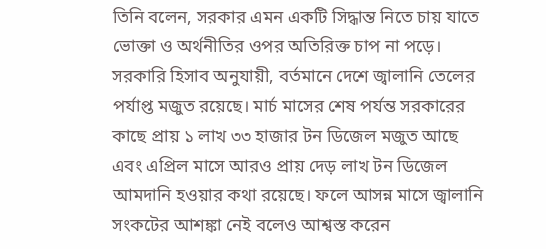তিনি বলেন, সরকার এমন একটি সিদ্ধান্ত নিতে চায় যাতে ভোক্তা ও অর্থনীতির ওপর অতিরিক্ত চাপ না পড়ে।
সরকারি হিসাব অনুযায়ী, বর্তমানে দেশে জ্বালানি তেলের পর্যাপ্ত মজুত রয়েছে। মার্চ মাসের শেষ পর্যন্ত সরকারের কাছে প্রায় ১ লাখ ৩৩ হাজার টন ডিজেল মজুত আছে এবং এপ্রিল মাসে আরও প্রায় দেড় লাখ টন ডিজেল আমদানি হওয়ার কথা রয়েছে। ফলে আসন্ন মাসে জ্বালানি সংকটের আশঙ্কা নেই বলেও আশ্বস্ত করেন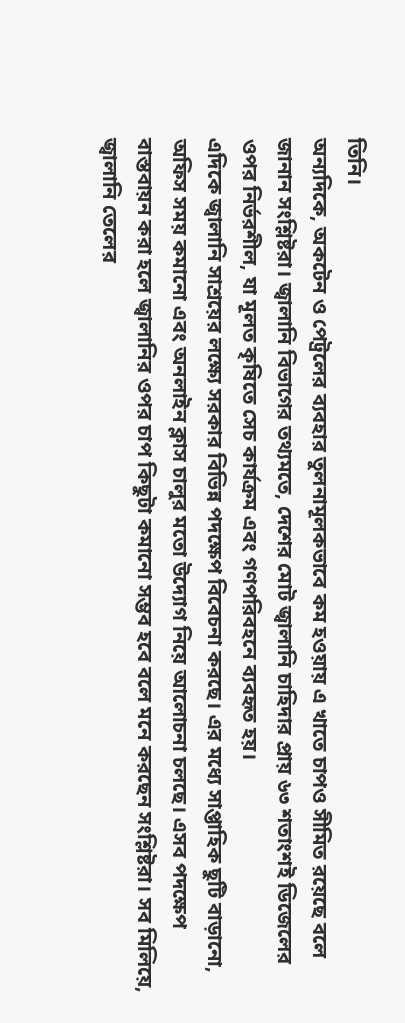তিনি।
অন্যদিকে, অকটেন ও পেট্রলের ব্যবহার তুলনামূলকভাবে কম হওয়ায় এ খাতে চাপও সীমিত রয়েছে বলে জানান সংশ্লিষ্টরা। জ্বালানি বিভাগের তথ্যমতে, দেশের মোট জ্বালানি চাহিদার প্রায় ৬৩ শতাংশই ডিজেলের ওপর নির্ভরশীল, যা মূলত কৃষিতে সেচ কার্যক্রম এবং গণপরিবহনে ব্যবহৃত হয়।
এদিকে জ্বালানি সাশ্রয়ের লক্ষ্যে সরকার বিভিন্ন পদক্ষেপ বিবেচনা করছে। এর মধ্যে সাপ্তাহিক ছুটি বাড়ানো, অফিস সময় কমানো এবং অনলাইন ক্লাস চালুর মতো উদ্যোগ নিয়ে আলোচনা চলছে। এসব পদক্ষেপ বাস্তবায়ন করা হলে জ্বালানির ওপর চাপ কিছুটা কমানো সম্ভব হবে বলে মনে করছেন সংশ্লিষ্টরা। সব মিলিয়ে, জ্বালানি তেলের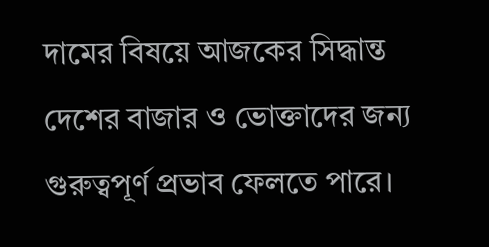দামের বিষয়ে আজকের সিদ্ধান্ত দেশের বাজার ও ভোক্তাদের জন্য গুরুত্বপূর্ণ প্রভাব ফেলতে পারে।